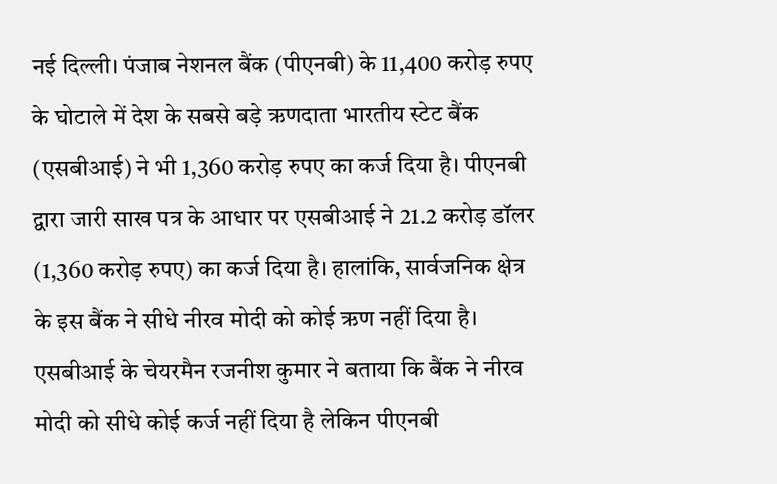नई दिल्ली। पंजाब नेशनल बैंक (पीएनबी) के 11,400 करोड़ रुपए के घोटाले में देश के सबसे बड़े ऋणदाता भारतीय स्टेट बैंक (एसबीआई) ने भी 1,360 करोड़ रुपए का कर्ज दिया है। पीएनबी द्वारा जारी साख पत्र के आधार पर एसबीआई ने 21.2 करोड़ डॉलर (1,360 करोड़ रुपए) का कर्ज दिया है। हालांकि, सार्वजनिक क्षेत्र के इस बैंक ने सीधे नीरव मोदी को कोई ऋण नहीं दिया है।
एसबीआई के चेयरमैन रजनीश कुमार ने बताया कि बैंक ने नीरव मोदी को सीधे कोई कर्ज नहीं दिया है लेकिन पीएनबी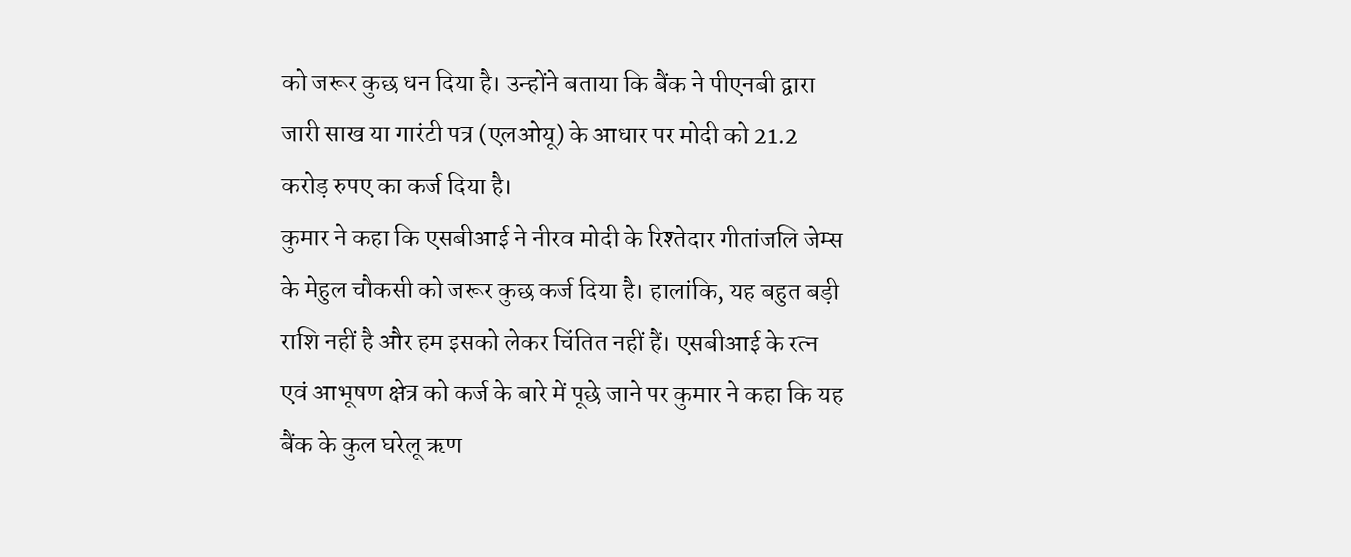को जरूर कुछ धन दिया है। उन्होंने बताया कि बैंक ने पीएनबी द्वारा जारी साख या गारंटी पत्र (एलओयू) के आधार पर मोदी को 21.2 करोड़ रुपए का कर्ज दिया है।
कुमार ने कहा कि एसबीआई ने नीरव मोदी के रिश्तेदार गीतांजलि जेम्स के मेहुल चौकसी को जरूर कुछ कर्ज दिया है। हालांकि, यह बहुत बड़ी राशि नहीं है और हम इसको लेकर चिंतित नहीं हैं। एसबीआई के रत्न एवं आभूषण क्षेत्र को कर्ज के बारे में पूछे जाने पर कुमार ने कहा कि यह बैंक के कुल घरेलू ऋण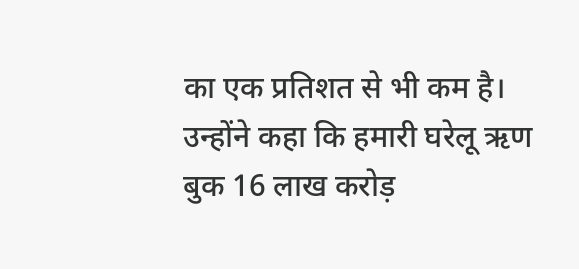का एक प्रतिशत से भी कम है। उन्होंने कहा कि हमारी घरेलू ऋण बुक 16 लाख करोड़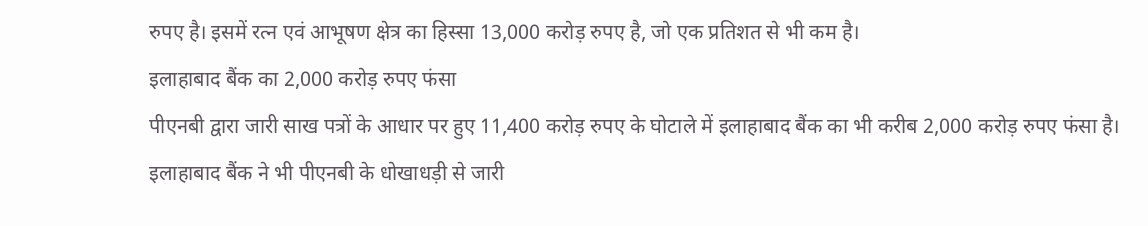रुपए है। इसमें रत्न एवं आभूषण क्षेत्र का हिस्सा 13,000 करोड़ रुपए है, जो एक प्रतिशत से भी कम है।
इलाहाबाद बैंक का 2,000 करोड़ रुपए फंसा
पीएनबी द्वारा जारी साख पत्रों के आधार पर हुए 11,400 करोड़ रुपए के घोटाले में इलाहाबाद बैंक का भी करीब 2,000 करोड़ रुपए फंसा है। इलाहाबाद बैंक ने भी पीएनबी के धोखाधड़ी से जारी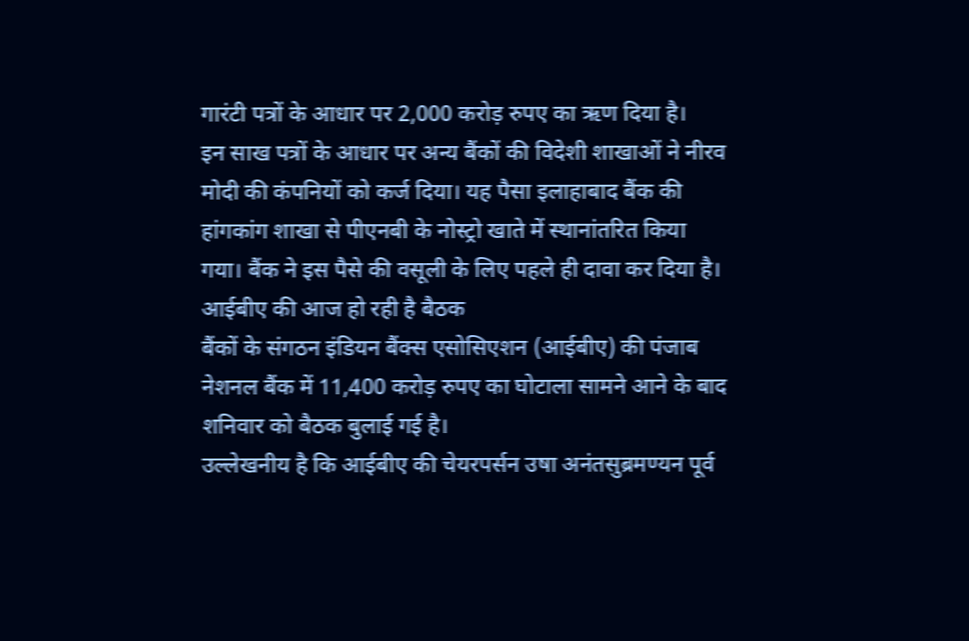गारंटी पत्रों के आधार पर 2,000 करोड़ रुपए का ऋण दिया है।
इन साख पत्रों के आधार पर अन्य बैंकों की विदेशी शाखाओं ने नीरव मोदी की कंपनियों को कर्ज दिया। यह पैसा इलाहाबाद बैंक की हांगकांग शाखा से पीएनबी के नोस्ट्रो खाते में स्थानांतरित किया गया। बैंक ने इस पैसे की वसूली के लिए पहले ही दावा कर दिया है।
आईबीए की आज हो रही है बैठक
बैंकों के संगठन इंडियन बैंक्स एसोसिएशन (आईबीए) की पंजाब नेशनल बैंक में 11,400 करोड़ रुपए का घोटाला सामने आने के बाद शनिवार को बैठक बुलाई गई है।
उल्लेखनीय है कि आईबीए की चेयरपर्सन उषा अनंतसुब्रमण्यन पूर्व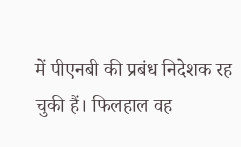में पीएनबी की प्रबंध निदेशक रह चुकी हैं। फिलहाल वह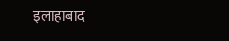इलाहाबाद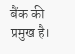बैंक की प्रमुख है।